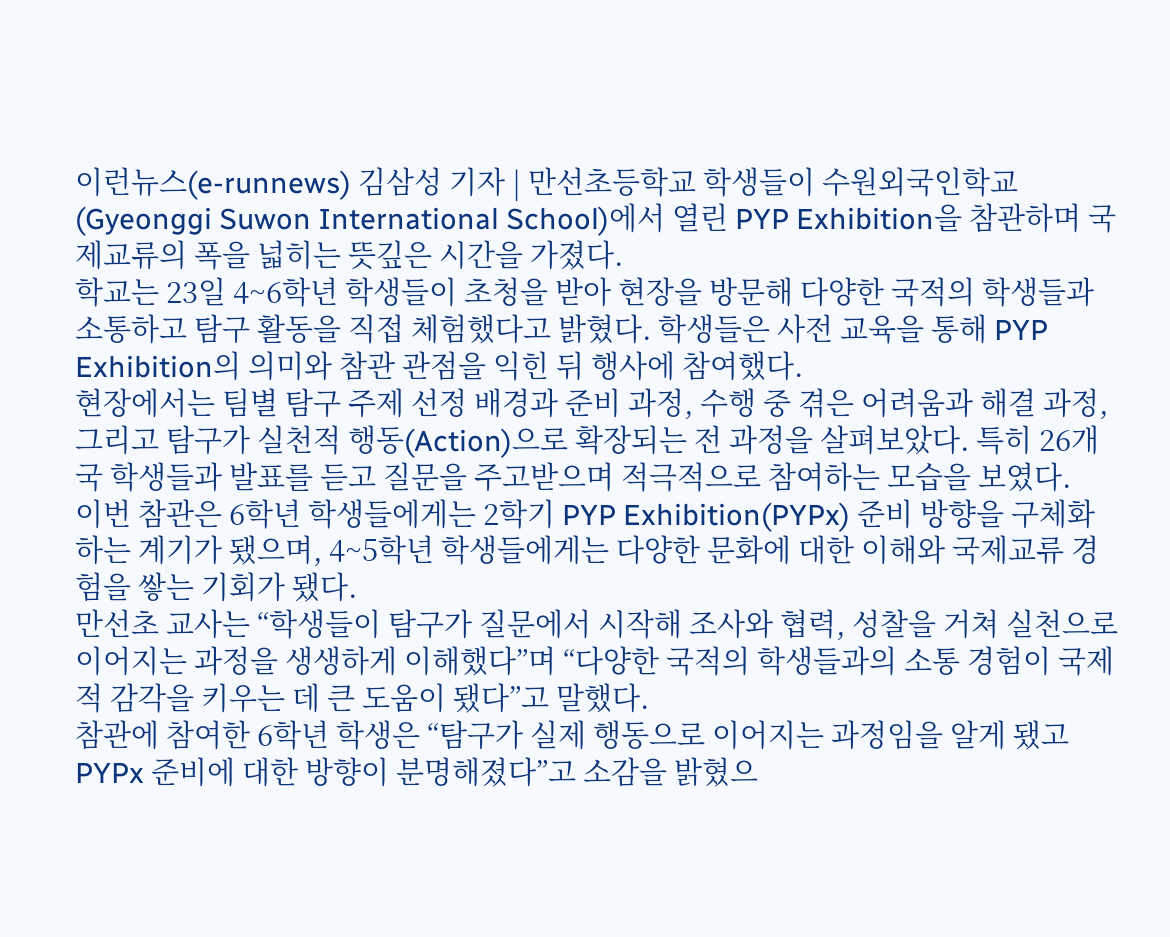이런뉴스(e-runnews) 김삼성 기자 | 만선초등학교 학생들이 수원외국인학교(Gyeonggi Suwon International School)에서 열린 PYP Exhibition을 참관하며 국제교류의 폭을 넓히는 뜻깊은 시간을 가졌다.
학교는 23일 4~6학년 학생들이 초청을 받아 현장을 방문해 다양한 국적의 학생들과 소통하고 탐구 활동을 직접 체험했다고 밝혔다. 학생들은 사전 교육을 통해 PYP Exhibition의 의미와 참관 관점을 익힌 뒤 행사에 참여했다.
현장에서는 팀별 탐구 주제 선정 배경과 준비 과정, 수행 중 겪은 어려움과 해결 과정, 그리고 탐구가 실천적 행동(Action)으로 확장되는 전 과정을 살펴보았다. 특히 26개국 학생들과 발표를 듣고 질문을 주고받으며 적극적으로 참여하는 모습을 보였다.
이번 참관은 6학년 학생들에게는 2학기 PYP Exhibition(PYPx) 준비 방향을 구체화하는 계기가 됐으며, 4~5학년 학생들에게는 다양한 문화에 대한 이해와 국제교류 경험을 쌓는 기회가 됐다.
만선초 교사는 “학생들이 탐구가 질문에서 시작해 조사와 협력, 성찰을 거쳐 실천으로 이어지는 과정을 생생하게 이해했다”며 “다양한 국적의 학생들과의 소통 경험이 국제적 감각을 키우는 데 큰 도움이 됐다”고 말했다.
참관에 참여한 6학년 학생은 “탐구가 실제 행동으로 이어지는 과정임을 알게 됐고 PYPx 준비에 대한 방향이 분명해졌다”고 소감을 밝혔으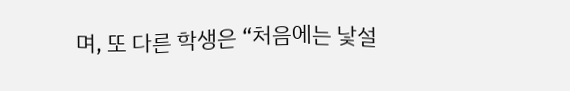며, 또 다른 학생은 “처음에는 낯설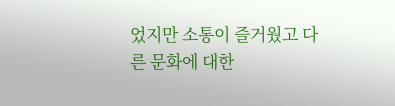었지만 소통이 즐거웠고 다른 문화에 대한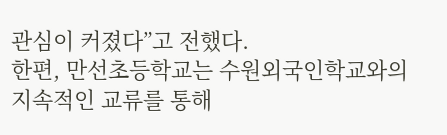관심이 커졌다”고 전했다.
한편, 만선초등학교는 수원외국인학교와의 지속적인 교류를 통해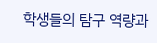학생들의 탐구 역량과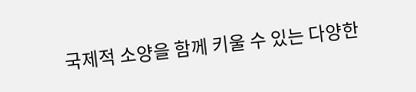국제적 소양을 함께 키울 수 있는 다양한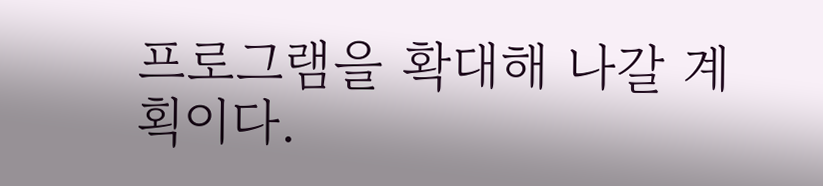프로그램을 확대해 나갈 계획이다.